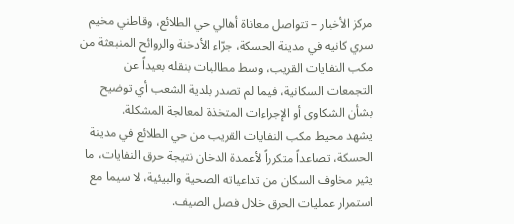مركز الأخبار – تتواصل معاناة أهالي حي الطلائع، وقاطني مخيم سري كانيه في مدينة الحسكة، جرّاء الأدخنة والروائح المنبعثة من مكب النفايات القريب، وسط مطالبات بنقله بعيداً عن التجمعات السكانية، فيما لم تصدر بلدية الشعب أي توضيح بشأن الشكاوى أو الإجراءات المتخذة لمعالجة المشكلة.
يشهد محيط مكب النفايات القريب من حي الطلائع في مدينة الحسكة، تصاعداً متكرراً لأعمدة الدخان نتيجة حرق النفايات، ما يثير مخاوف السكان من تداعياته الصحية والبيئية، لا سيما مع استمرار عمليات الحرق خلال فصل الصيف.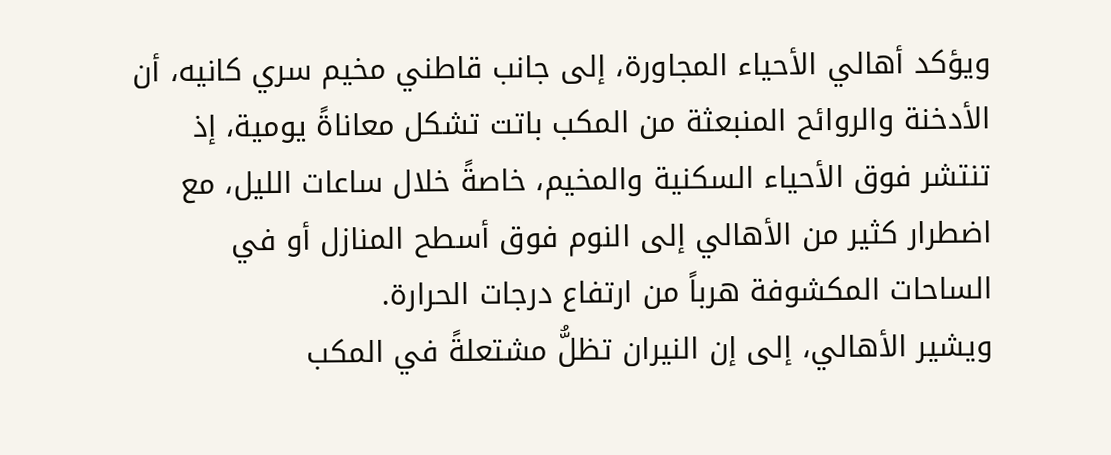ويؤكد أهالي الأحياء المجاورة، إلى جانب قاطني مخيم سري كانيه، أن الأدخنة والروائح المنبعثة من المكب باتت تشكل معاناةً يومية، إذ تنتشر فوق الأحياء السكنية والمخيم، خاصةً خلال ساعات الليل، مع اضطرار كثير من الأهالي إلى النوم فوق أسطح المنازل أو في الساحات المكشوفة هرباً من ارتفاع درجات الحرارة.
ويشير الأهالي، إلى إن النيران تظلُّ مشتعلةً في المكب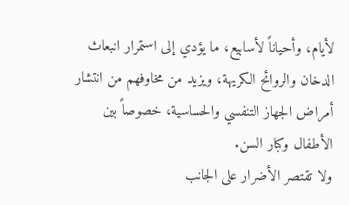لأيام، وأحياناً لأسابيع، ما يؤدي إلى استمرار انبعاث الدخان والروائح الكريهة، ويزيد من مخاوفهم من انتشار أمراض الجهاز التنفسي والحساسية، خصوصاً بين الأطفال وكبار السن.
ولا تقتصر الأضرار على الجانب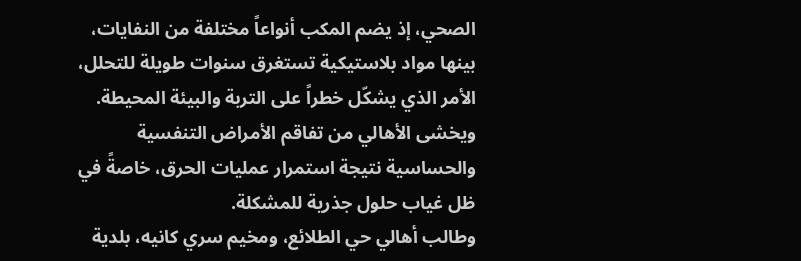الصحي، إذ يضم المكب أنواعاً مختلفة من النفايات، بينها مواد بلاستيكية تستغرق سنوات طويلة للتحلل، الأمر الذي يشكّل خطراً على التربة والبيئة المحيطة. ويخشى الأهالي من تفاقم الأمراض التنفسية والحساسية نتيجة استمرار عمليات الحرق، خاصةً في ظل غياب حلول جذرية للمشكلة.
وطالب أهالي حي الطلائع، ومخيم سري كانيه، بلدية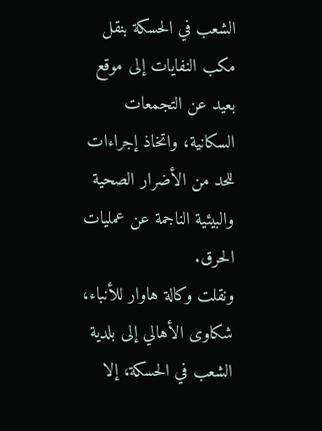الشعب في الحسكة بنقل مكب النفايات إلى موقع بعيد عن التجمعات السكانية، واتخاذ إجراءات للحد من الأضرار الصحية والبيئية الناجمة عن عمليات الحرق.
ونقلت وكالة هاوار للأنباء، شكاوى الأهالي إلى بلدية الشعب في الحسكة، إلا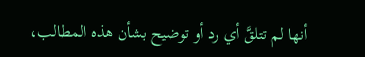أنها لم تتلقَّ أي رد أو توضيح بشأن هذه المطالب،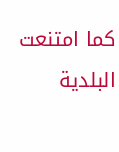كما امتنعت البلدية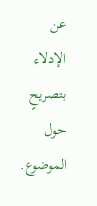عن الإدلاء بتصريحٍ حول الموضوع.